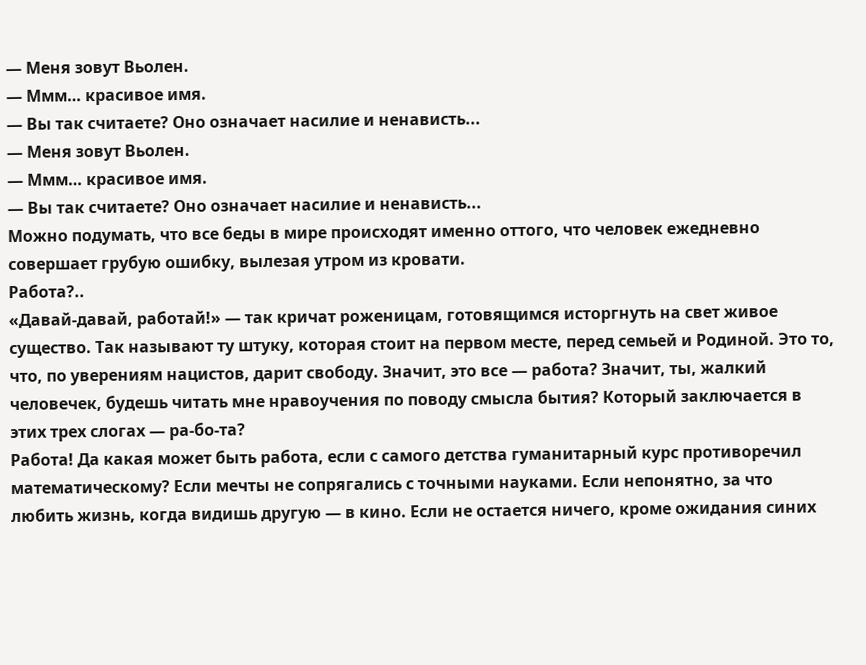— Меня зовут Вьолен.
— Ммм… красивое имя.
— Вы так считаете? Оно означает насилие и ненависть...
— Меня зовут Вьолен.
— Ммм… красивое имя.
— Вы так считаете? Оно означает насилие и ненависть...
Можно подумать, что все беды в мире происходят именно оттого, что человек ежедневно совершает грубую ошибку, вылезая утром из кровати.
Работа?..
«Давай-давай, работай!» — так кричат роженицам, готовящимся исторгнуть на свет живое существо. Так называют ту штуку, которая стоит на первом месте, перед семьей и Родиной. Это то, что, по уверениям нацистов, дарит свободу. Значит, это все — работа? Значит, ты, жалкий человечек, будешь читать мне нравоучения по поводу смысла бытия? Который заключается в этих трех слогах — ра-бо-та?
Работа! Да какая может быть работа, если с самого детства гуманитарный курс противоречил математическому? Если мечты не сопрягались с точными науками. Если непонятно, за что любить жизнь, когда видишь другую — в кино. Если не остается ничего, кроме ожидания синих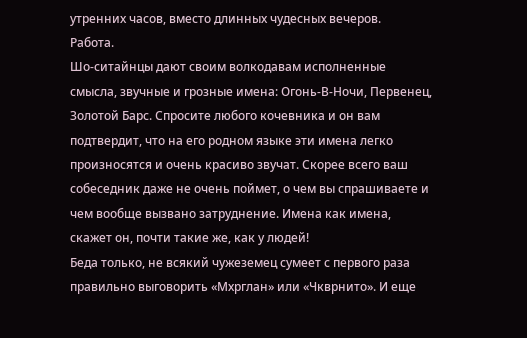утренних часов, вместо длинных чудесных вечеров.
Работа.
Шо-ситайнцы дают своим волкодавам исполненные смысла, звучные и грозные имена: Огонь-В-Ночи, Первенец, Золотой Барс. Спросите любого кочевника и он вам подтвердит, что на его родном языке эти имена легко произносятся и очень красиво звучат. Скорее всего ваш собеседник даже не очень поймет, о чем вы спрашиваете и чем вообще вызвано затруднение. Имена как имена, скажет он, почти такие же, как у людей!
Беда только, не всякий чужеземец сумеет с первого раза правильно выговорить «Мхрглан» или «Чкврнито». И еще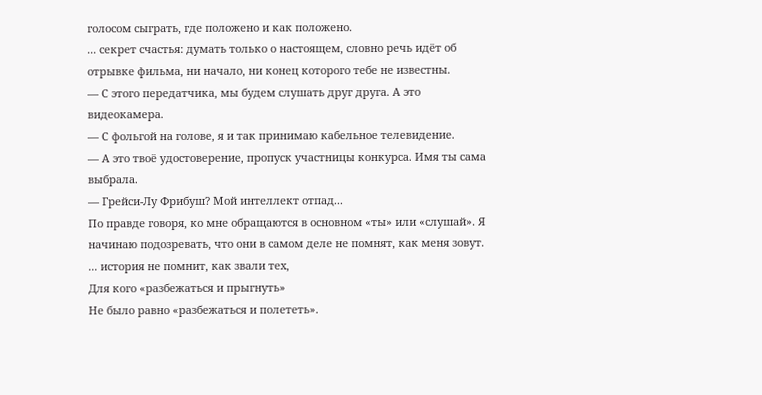голосом сыграть, где положено и как положено.
... секрет счастья: думать только о настоящем, словно речь идёт об отрывке фильма, ни начало, ни конец которого тебе не известны.
— С этого передатчика, мы будем слушать друг друга. А это видеокамера.
— С фольгой на голове, я и так принимаю кабельное телевидение.
— А это твоё удостоверение, пропуск участницы конкурса. Имя ты сама выбрала.
— Грейси-Лу Фрибуш? Мой интеллект отпад...
По правде говоря, ко мне обращаются в основном «ты» или «слушай». Я начинаю подозревать, что они в самом деле не помнят, как меня зовут.
... история не помнит, как звали тех,
Для кого «разбежаться и прыгнуть»
Не было равно «разбежаться и полететь».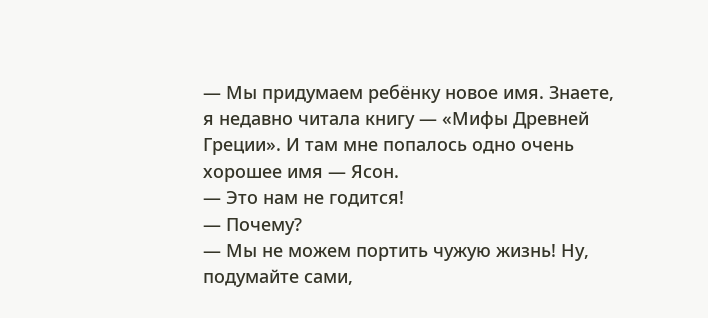— Мы придумаем ребёнку новое имя. Знаете, я недавно читала книгу — «Мифы Древней Греции». И там мне попалось одно очень хорошее имя — Ясон.
— Это нам не годится!
— Почему?
— Мы не можем портить чужую жизнь! Ну, подумайте сами,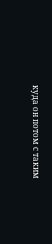куда он потом с таким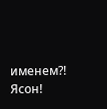именем?! Ясон!